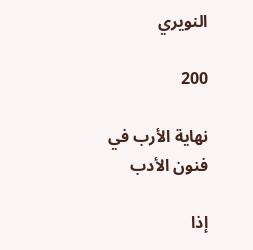النويري

200

نهاية الأرب في فنون الأدب

إذا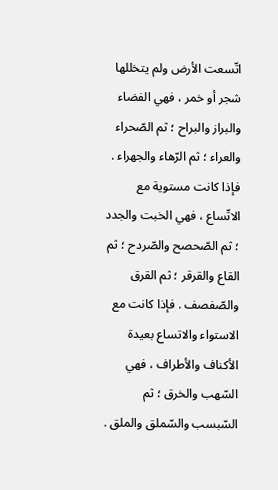اتّسعت الأرض ولم يتخللها شجر أو خمر ، فهي الفضاء والبراز والبراح ؛ ثم الصّحراء والعراء ؛ ثم الرّهاء والجهراء . فإذا كانت مستوية مع الاتّساع ، فهي الخبت والجدد ؛ ثم الصّحصح والصّردح ؛ ثم القاع والقرقر ؛ ثم القرق والصّفصف . فإذا كانت مع الاستواء والاتساع بعيدة الأكناف والأطراف ، فهي السّهب والخرق ؛ ثم السّبسب والسّملق والملق .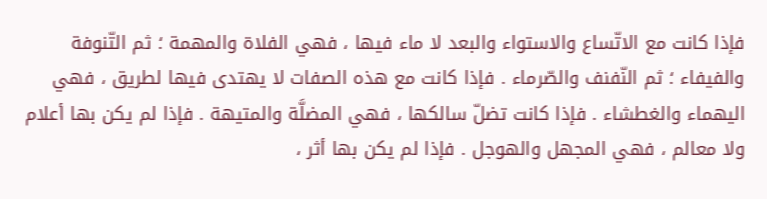فإذا كانت مع الاتّساع والاستواء والبعد لا ماء فيها ، فهي الفلاة والمهمة ؛ ثم التّنوفة والفيفاء ؛ ثم النّفنف والصّرماء . فإذا كانت مع هذه الصفات لا يهتدى فيها لطريق ، فهي اليهماء والغطشاء . فإذا كانت تضلّ سالكها ، فهي المضلَّة والمتيهة . فإذا لم يكن بها أعلام ولا معالم ، فهي المجهل والهوجل . فإذا لم يكن بها أثر ،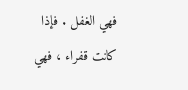فهي الغفل . فإذا كانت قفراء ، فهي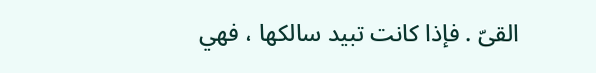القىّ . فإذا كانت تبيد سالكها ، فهي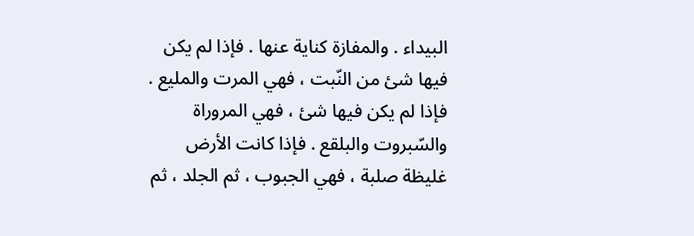البيداء . والمفازة كناية عنها . فإذا لم يكن فيها شئ من النّبت ، فهي المرت والمليع . فإذا لم يكن فيها شئ ، فهي المروراة والسّبروت والبلقع . فإذا كانت الأرض غليظة صلبة ، فهي الجبوب ، ثم الجلد ، ثم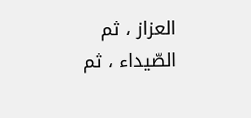العزاز ، ثم الصّيداء ، ثم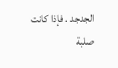الجدجد . فإذا كانت صلبة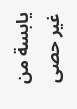يابسة من غير حصى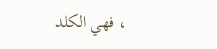، فهي الكلد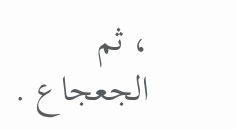، ثم الجعجاع .